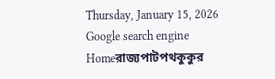Thursday, January 15, 2026
Google search engine
Homeরাজ্যপাটপথকুকুর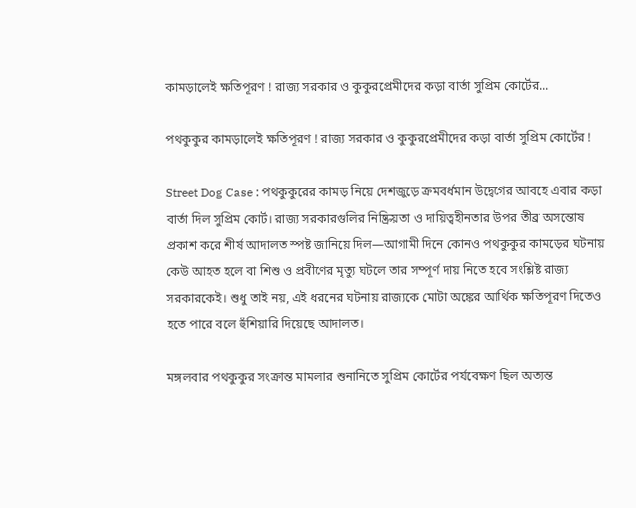কামড়ালেই ক্ষতিপূরণ ! রাজ্য সরকার ও কুকুরপ্রেমীদের কড়া বার্তা সুপ্রিম কোর্টের...

পথকুকুর কামড়ালেই ক্ষতিপূরণ ! রাজ্য সরকার ও কুকুরপ্রেমীদের কড়া বার্তা সুপ্রিম কোর্টের !

Street Dog Case : পথকুকুরের কামড় নিয়ে দেশজুড়ে ক্রমবর্ধমান উদ্বেগের আবহে এবার কড়া বার্তা দিল সুপ্রিম কোর্ট। রাজ্য সরকারগুলির নিষ্ক্রিয়তা ও দায়িত্বহীনতার উপর তীব্র অসন্তোষ প্রকাশ করে শীর্ষ আদালত স্পষ্ট জানিয়ে দিল—আগামী দিনে কোনও পথকুকুর কামড়ের ঘটনায় কেউ আহত হলে বা শিশু ও প্রবীণের মৃত্যু ঘটলে তার সম্পূর্ণ দায় নিতে হবে সংশ্লিষ্ট রাজ্য সরকারকেই। শুধু তাই নয়, এই ধরনের ঘটনায় রাজ্যকে মোটা অঙ্কের আর্থিক ক্ষতিপূরণ দিতেও হতে পারে বলে হুঁশিয়ারি দিয়েছে আদালত।

মঙ্গলবার পথকুকুর সংক্রান্ত মামলার শুনানিতে সুপ্রিম কোর্টের পর্যবেক্ষণ ছিল অত্যন্ত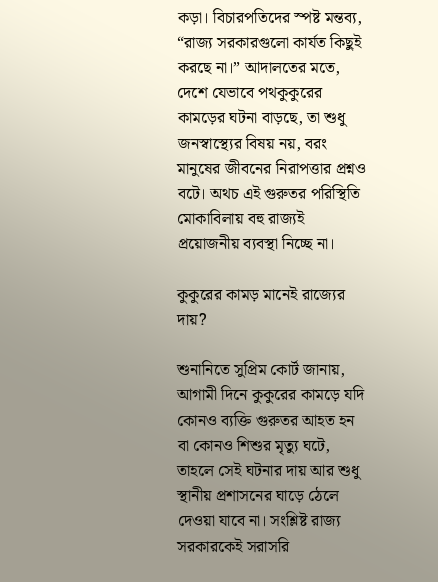কড়া। বিচারপতিদের স্পষ্ট মন্তব্য, “রাজ্য সরকারগুলো কার্যত কিছুই করছে না।” আদালতের মতে, দেশে যেভাবে পথকুকুরের কামড়ের ঘটনা বাড়ছে, তা শুধু জনস্বাস্থ্যের বিষয় নয়, বরং মানুষের জীবনের নিরাপত্তার প্রশ্নও বটে। অথচ এই গুরুতর পরিস্থিতি মোকাবিলায় বহু রাজ্যই প্রয়োজনীয় ব্যবস্থা নিচ্ছে না।

কুকুরের কামড় মানেই রাজ্যের দায়?

শুনানিতে সুপ্রিম কোর্ট জানায়, আগামী দিনে কুকুরের কামড়ে যদি কোনও ব্যক্তি গুরুতর আহত হন বা কোনও শিশুর মৃত্যু ঘটে, তাহলে সেই ঘটনার দায় আর শুধু স্থানীয় প্রশাসনের ঘাড়ে ঠেলে দেওয়া যাবে না। সংশ্লিষ্ট রাজ্য সরকারকেই সরাসরি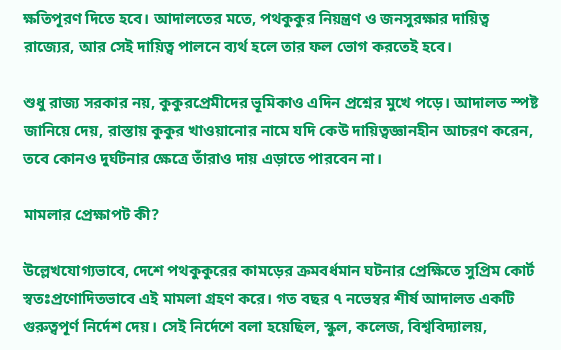ক্ষতিপূরণ দিতে হবে। আদালতের মতে, পথকুকুর নিয়ন্ত্রণ ও জনসুরক্ষার দায়িত্ব রাজ্যের, আর সেই দায়িত্ব পালনে ব্যর্থ হলে তার ফল ভোগ করতেই হবে।

শুধু রাজ্য সরকার নয়, কুকুরপ্রেমীদের ভূমিকাও এদিন প্রশ্নের মুখে পড়ে। আদালত স্পষ্ট জানিয়ে দেয়, রাস্তায় কুকুর খাওয়ানোর নামে যদি কেউ দায়িত্বজ্ঞানহীন আচরণ করেন, তবে কোনও দুর্ঘটনার ক্ষেত্রে তাঁরাও দায় এড়াতে পারবেন না।

মামলার প্রেক্ষাপট কী?

উল্লেখযোগ্যভাবে, দেশে পথকুকুরের কামড়ের ক্রমবর্ধমান ঘটনার প্রেক্ষিতে সুপ্রিম কোর্ট স্বতঃপ্রণোদিতভাবে এই মামলা গ্রহণ করে। গত বছর ৭ নভেম্বর শীর্ষ আদালত একটি গুরুত্বপূর্ণ নির্দেশ দেয়। সেই নির্দেশে বলা হয়েছিল, স্কুল, কলেজ, বিশ্ববিদ্যালয়,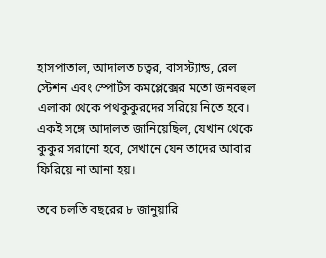হাসপাতাল, আদালত চত্বর, বাসস্ট্যান্ড, রেল স্টেশন এবং স্পোর্টস কমপ্লেক্সের মতো জনবহুল এলাকা থেকে পথকুকুরদের সরিয়ে নিতে হবে। একই সঙ্গে আদালত জানিয়েছিল, যেখান থেকে কুকুর সরানো হবে, সেখানে যেন তাদের আবার ফিরিয়ে না আনা হয়।

তবে চলতি বছরের ৮ জানুয়ারি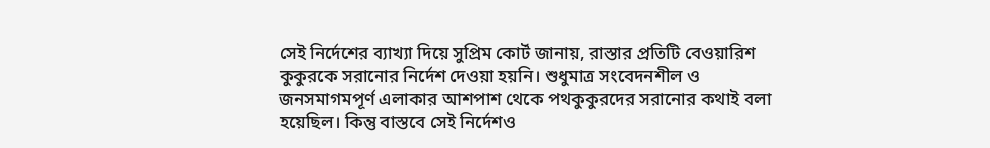সেই নির্দেশের ব্যাখ্যা দিয়ে সুপ্রিম কোর্ট জানায়, রাস্তার প্রতিটি বেওয়ারিশ কুকুরকে সরানোর নির্দেশ দেওয়া হয়নি। শুধুমাত্র সংবেদনশীল ও জনসমাগমপূর্ণ এলাকার আশপাশ থেকে পথকুকুরদের সরানোর কথাই বলা হয়েছিল। কিন্তু বাস্তবে সেই নির্দেশও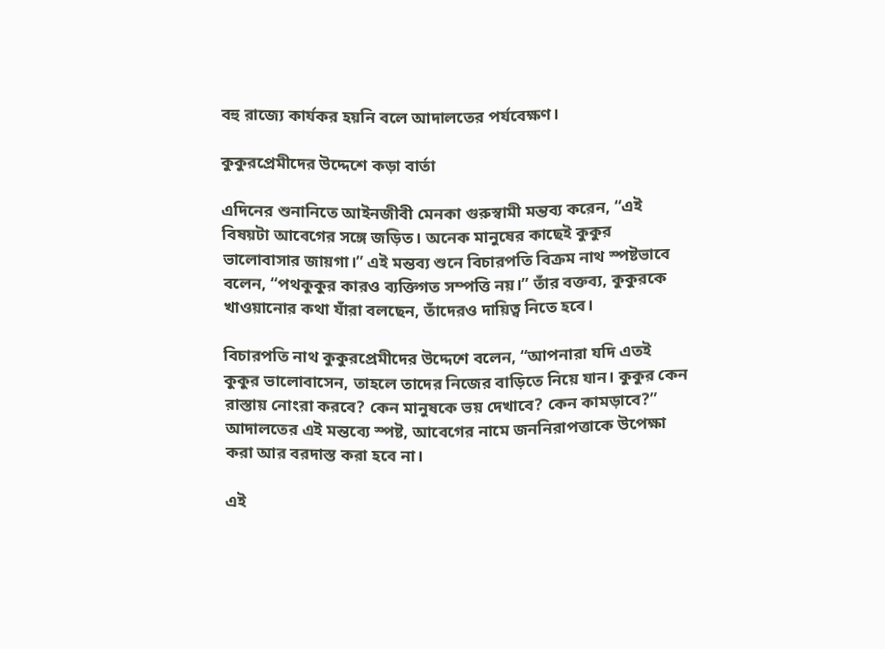বহু রাজ্যে কার্যকর হয়নি বলে আদালতের পর্যবেক্ষণ।

কুকুরপ্রেমীদের উদ্দেশে কড়া বার্তা

এদিনের শুনানিতে আইনজীবী মেনকা গুরুস্বামী মন্তব্য করেন, “এই বিষয়টা আবেগের সঙ্গে জড়িত। অনেক মানুষের কাছেই কুকুর ভালোবাসার জায়গা।” এই মন্তব্য শুনে বিচারপতি বিক্রম নাথ স্পষ্টভাবে বলেন, “পথকুকুর কারও ব্যক্তিগত সম্পত্তি নয়।” তাঁর বক্তব্য, কুকুরকে খাওয়ানোর কথা যাঁরা বলছেন, তাঁদেরও দায়িত্ব নিতে হবে।

বিচারপতি নাথ কুকুরপ্রেমীদের উদ্দেশে বলেন, “আপনারা যদি এতই কুকুর ভালোবাসেন, তাহলে তাদের নিজের বাড়িতে নিয়ে যান। কুকুর কেন রাস্তায় নোংরা করবে? কেন মানুষকে ভয় দেখাবে? কেন কামড়াবে?” আদালতের এই মন্তব্যে স্পষ্ট, আবেগের নামে জননিরাপত্তাকে উপেক্ষা করা আর বরদাস্ত করা হবে না।

এই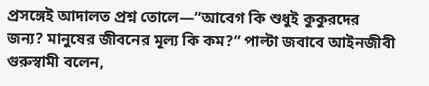প্রসঙ্গেই আদালত প্রশ্ন তোলে—“আবেগ কি শুধুই কুকুরদের জন্য? মানুষের জীবনের মূল্য কি কম?” পাল্টা জবাবে আইনজীবী গুরুস্বামী বলেন,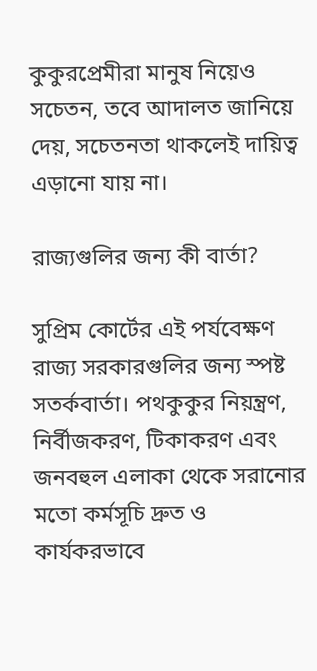কুকুরপ্রেমীরা মানুষ নিয়েও সচেতন, তবে আদালত জানিয়ে দেয়, সচেতনতা থাকলেই দায়িত্ব এড়ানো যায় না।

রাজ্যগুলির জন্য কী বার্তা?

সুপ্রিম কোর্টের এই পর্যবেক্ষণ রাজ্য সরকারগুলির জন্য স্পষ্ট সতর্কবার্তা। পথকুকুর নিয়ন্ত্রণ, নির্বীজকরণ, টিকাকরণ এবং জনবহুল এলাকা থেকে সরানোর মতো কর্মসূচি দ্রুত ও কার্যকরভাবে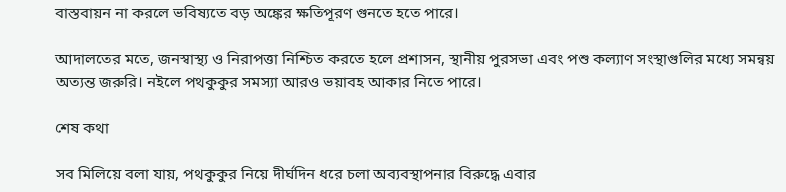বাস্তবায়ন না করলে ভবিষ্যতে বড় অঙ্কের ক্ষতিপূরণ গুনতে হতে পারে।

আদালতের মতে, জনস্বাস্থ্য ও নিরাপত্তা নিশ্চিত করতে হলে প্রশাসন, স্থানীয় পুরসভা এবং পশু কল্যাণ সংস্থাগুলির মধ্যে সমন্বয় অত্যন্ত জরুরি। নইলে পথকুকুর সমস্যা আরও ভয়াবহ আকার নিতে পারে।

শেষ কথা

সব মিলিয়ে বলা যায়, পথকুকুর নিয়ে দীর্ঘদিন ধরে চলা অব্যবস্থাপনার বিরুদ্ধে এবার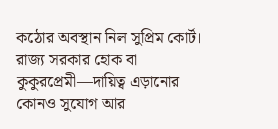কঠোর অবস্থান নিল সুপ্রিম কোর্ট। রাজ্য সরকার হোক বা কুকুরপ্রেমী—দায়িত্ব এড়ানোর কোনও সুযোগ আর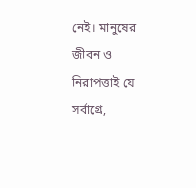নেই। মানুষের জীবন ও নিরাপত্তাই যে সর্বাগ্রে,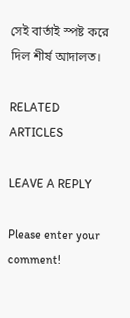সেই বার্তাই স্পষ্ট করে দিল শীর্ষ আদালত।

RELATED ARTICLES

LEAVE A REPLY

Please enter your comment!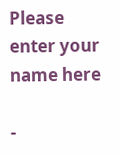Please enter your name here

-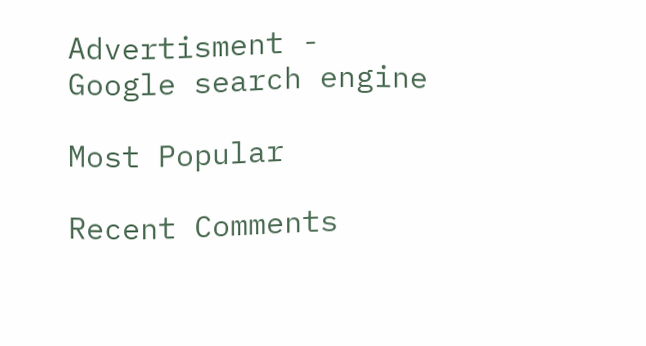Advertisment -
Google search engine

Most Popular

Recent Comments